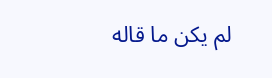لم يكن ما قاله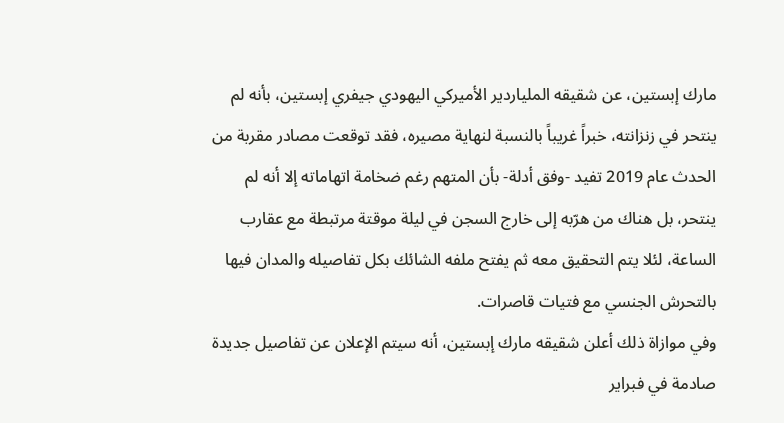مارك إبستين، عن شقيقه الملياردير الأميركي اليهودي جيفري إبستين، بأنه لم ينتحر في زنزانته، خبراً غريباً بالنسبة لنهاية مصيره، فقد توقعت مصادر مقربة من الحدث عام 2019 تفيد -وفق أدلة- بأن المتهم رغم ضخامة اتهاماته إلا أنه لم ينتحر، بل هناك من هرّبه إلى خارج السجن في ليلة موقتة مرتبطة مع عقارب الساعة، لئلا يتم التحقيق معه ثم يفتح ملفه الشائك بكل تفاصيله والمدان فيها بالتحرش الجنسي مع فتيات قاصرات.
وفي موازاة ذلك أعلن شقيقه مارك إبستين، أنه سيتم الإعلان عن تفاصيل جديدة صادمة في فبراير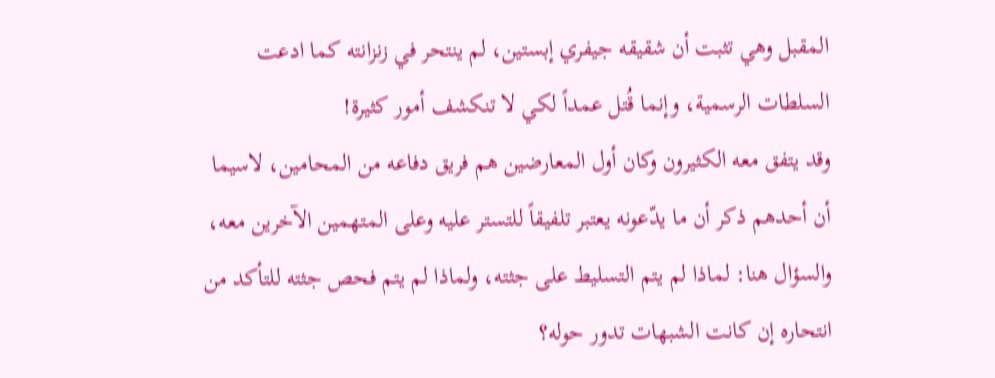المقبل وهي تثبت أن شقيقه جيفري إبستين، لم ينتحر في زنزانته كما ادعت السلطات الرسمية، وإنما قُتل عمداً لكي لا تنكشف أمور كثيرة!
وقد يتفق معه الكثيرون وكان أول المعارضين هم فريق دفاعه من المحامين، لاسيما أن أحدهم ذكر أن ما يدّعونه يعتبر تلفيقاً للتستر عليه وعلى المتهمين الآخرين معه، والسؤال هنا: لماذا لم يتم التسليط على جثته، ولماذا لم يتم فحص جثته للتأكد من انتحاره إن كانت الشبهات تدور حوله؟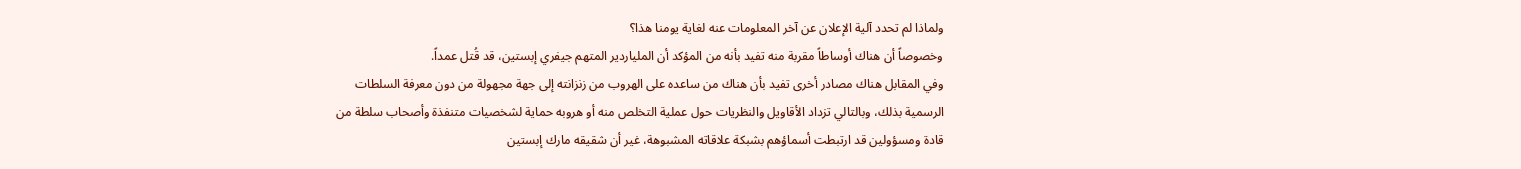ولماذا لم تحدد آلية الإعلان عن آخر المعلومات عنه لغاية يومنا هذا؟
وخصوصاً أن هناك أوساطاً مقربة منه تفيد بأنه من المؤكد أن الملياردير المتهم جيفري إبستين، قد قُتل عمداً.
وفي المقابل هناك مصادر أخرى تفيد بأن هناك من ساعده على الهروب من زنزانته إلى جهة مجهولة من دون معرفة السلطات الرسمية بذلك، وبالتالي تزداد الأقاويل والنظريات حول عملية التخلص منه أو هروبه حماية لشخصيات متنفذة وأصحاب سلطة من قادة ومسؤولين قد ارتبطت أسماؤهم بشبكة علاقاته المشبوهة، غير أن شقيقه مارك إبستين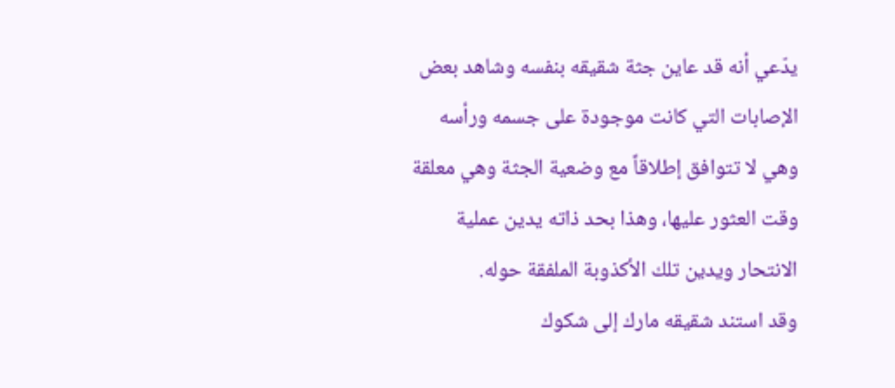يدّعي أنه قد عاين جثة شقيقه بنفسه وشاهد بعض الإصابات التي كانت موجودة على جسمه ورأسه وهي لا تتوافق إطلاقاً مع وضعية الجثة وهي معلقة وقت العثور عليها، وهذا بحد ذاته يدين عملية الانتحار ويدين تلك الأكذوبة الملفقة حوله.
وقد استند شقيقه مارك إلى شكوك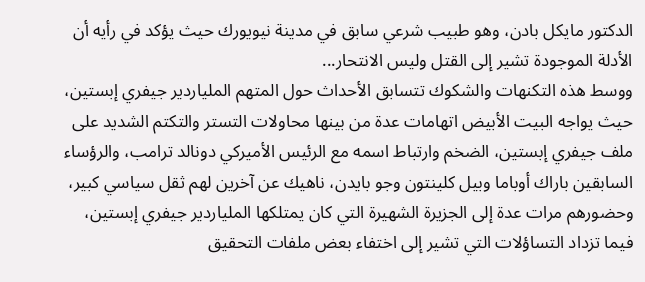الدكتور مايكل بادن، وهو طبيب شرعي سابق في مدينة نيويورك حيث يؤكد في رأيه أن الأدلة الموجودة تشير إلى القتل وليس الانتحار...
ووسط هذه التكنهات والشكوك تتسابق الأحداث حول المتهم الملياردير جيفري إبستين، حيث يواجه البيت الأبيض اتهامات عدة من بينها محاولات التستر والتكتم الشديد على ملف جيفري إبستين، الضخم وارتباط اسمه مع الرئيس الأميركي دونالد ترامب، والرؤساء السابقين باراك أوباما وبيل كلينتون وجو بايدن، ناهيك عن آخرين لهم ثقل سياسي كبير، وحضورهم مرات عدة إلى الجزيرة الشهيرة التي كان يمتلكها الملياردير جيفري إبستين، فيما تزداد التساؤلات التي تشير إلى اختفاء بعض ملفات التحقيق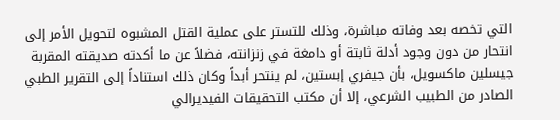التي تخصه بعد وفاته مباشرة، وذلك للتستر على عملية القتل المشبوه لتحويل الأمر إلى انتحار من دون وجود أدلة ثابتة أو دامغة في زنزانته، فضلاً عن ما أكدته صديقته المقربة جيسلين ماكسويل، بأن جيفري إبستين، لم ينتحر أبداً وكان ذلك استناداً إلى التقرير الطبي الصادر من الطبيب الشرعي، إلا أن مكتب التحقيقات الفيديرالي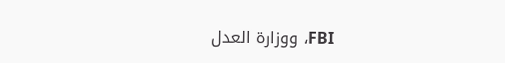FBI، ووزارة العدل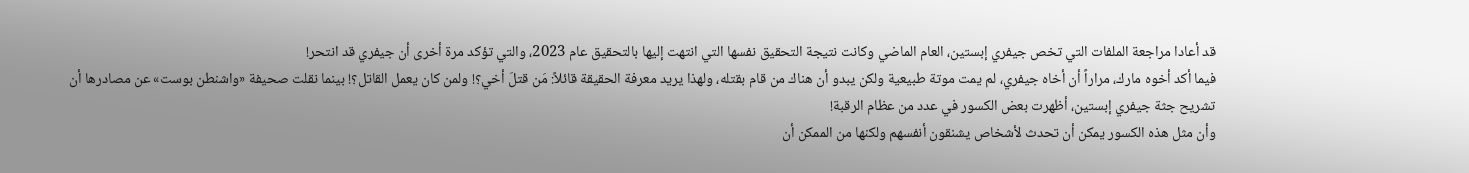قد أعادا مراجعة الملفات التي تخص جيفري إبستين، العام الماضي وكانت نتيجة التحقيق نفسها التي انتهت إليها بالتحقيق عام 2023، والتي تؤكد مرة أخرى أن جيفري قد انتحر!
فيما أكد أخوه مارك، مراراً أن أخاه جيفري، لم يمت موتة طبيعية ولكن يبدو أن هناك من قام بقتله، ولهذا يريد معرفة الحقيقة قائلاً: مَن قتلَ أخي؟! ولمن كان يعمل القاتل؟! بينما نقلت صحيفة «واشنطن بوست» عن مصادرها أن تشريح جثة جيفري إبستين، أظهرت بعض الكسور في عدد من عظام الرقبة!
وأن مثل هذه الكسور يمكن أن تحدث لأشخاص يشنقون أنفسهم ولكنها من الممكن أن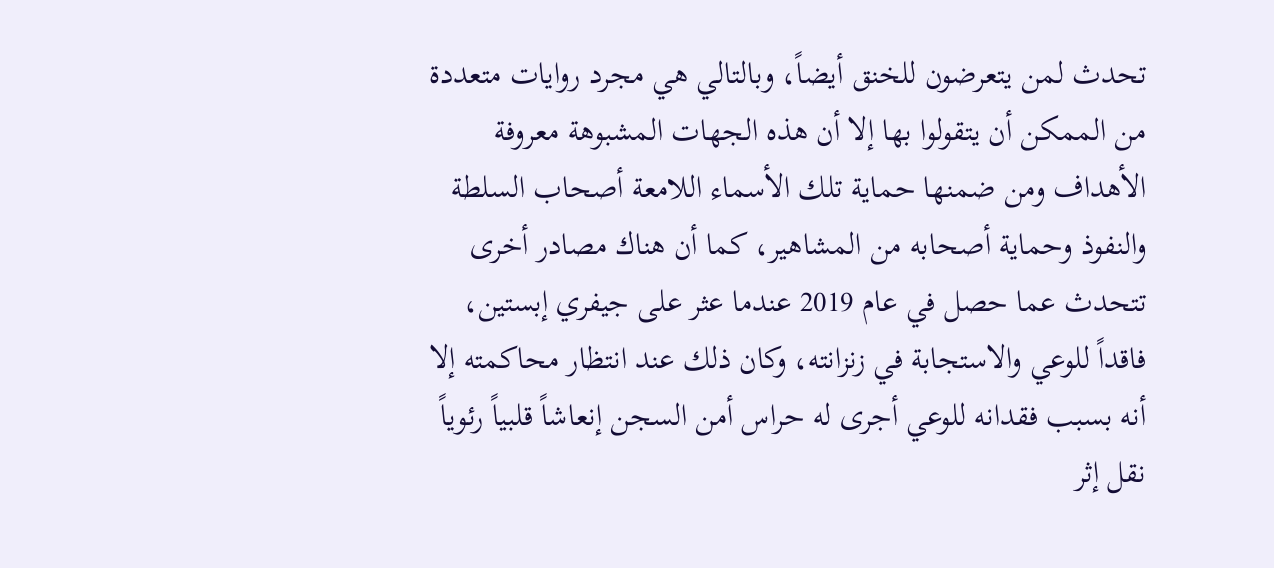تحدث لمن يتعرضون للخنق أيضاً، وبالتالي هي مجرد روايات متعددة من الممكن أن يتقولوا بها إلا أن هذه الجهات المشبوهة معروفة الأهداف ومن ضمنها حماية تلك الأسماء اللامعة أصحاب السلطة والنفوذ وحماية أصحابه من المشاهير، كما أن هناك مصادر أخرى تتحدث عما حصل في عام 2019 عندما عثر على جيفري إبستين، فاقداً للوعي والاستجابة في زنزانته، وكان ذلك عند انتظار محاكمته إلا أنه بسبب فقدانه للوعي أجرى له حراس أمن السجن إنعاشاً قلبياً رئوياً نقل إثر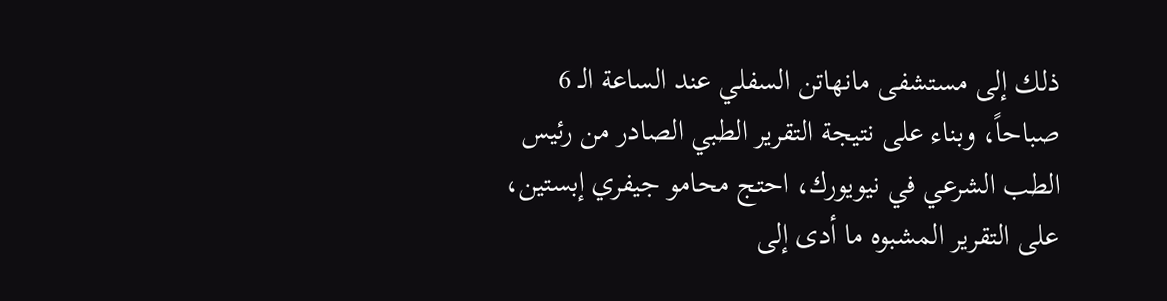ذلك إلى مستشفى مانهاتن السفلي عند الساعة الـ 6 صباحاً، وبناء على نتيجة التقرير الطبي الصادر من رئيس الطب الشرعي في نيويورك، احتج محامو جيفري إبستين، على التقرير المشبوه ما أدى إلى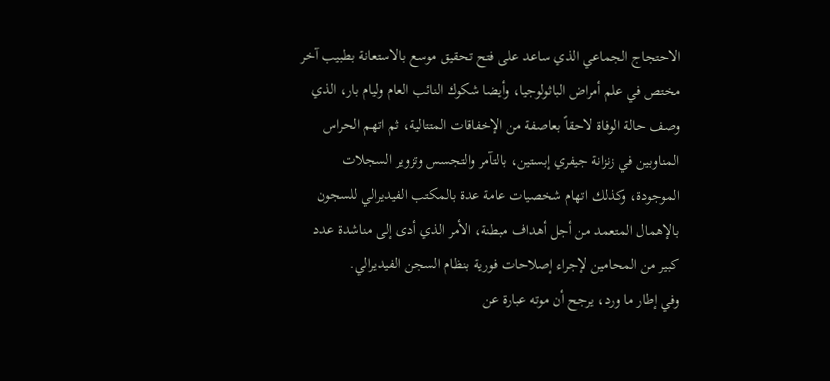الاحتجاج الجماعي الذي ساعد على فتح تحقيق موسع بالاستعانة بطبيب آخر مختص في علم أمراض الباثولوجيا، وأيضا شكوك النائب العام وليام بار، الذي وصف حالة الوفاة لاحقاً بعاصفة من الإخفاقات المتتالية، ثم اتهم الحراس المناوبين في زنزانة جيفري إبستين، بالتآمر والتجسس وتزوير السجلات الموجودة، وكذلك اتهام شخصيات عامة عدة بالمكتب الفيديرالي للسجون بالإهمال المتعمد من أجل أهداف مبطنة، الأمر الذي أدى إلى مناشدة عدد كبير من المحامين لإجراء إصلاحات فورية بنظام السجن الفيديرالي.
وفي إطار ما ورد، يرجح أن موته عبارة عن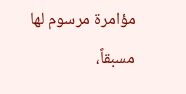مؤامرة مرسوم لها مسبقاً،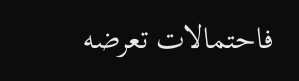فاحتمالات تعرضه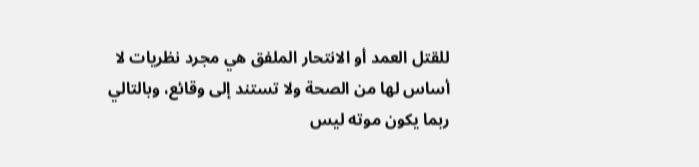للقتل العمد أو الانتحار الملفق هي مجرد نظريات لا أساس لها من الصحة ولا تستند إلى وقائع، وبالتالي ربما يكون موته ليس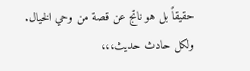حقيقاً بل هو ناتج عن قصة من وحي الخيال.
ولكل حادث حديث،،،